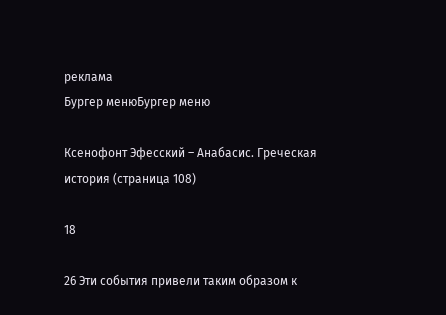реклама
Бургер менюБургер меню

Ксенофонт Эфесский – Анабасис. Греческая история (страница 108)

18

26 Эти события привели таким образом к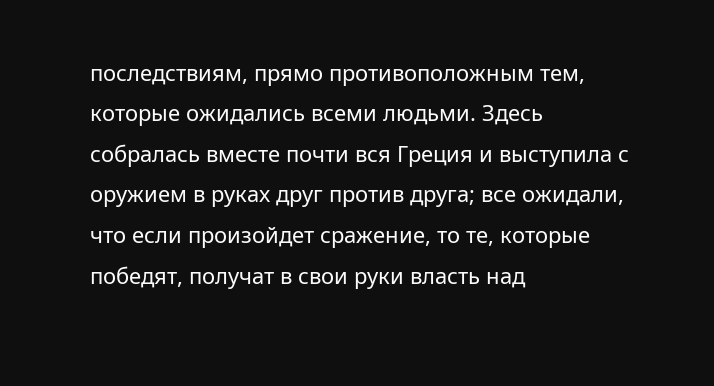последствиям, прямо противоположным тем, которые ожидались всеми людьми. Здесь собралась вместе почти вся Греция и выступила с оружием в руках друг против друга; все ожидали, что если произойдет сражение, то те, которые победят, получат в свои руки власть над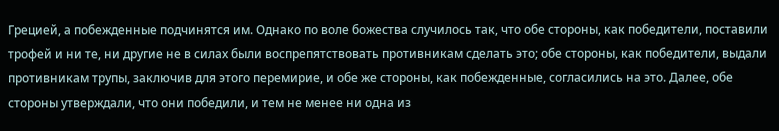Грецией, а побежденные подчинятся им. Однако по воле божества случилось так, что обе стороны, как победители, поставили трофей и ни те, ни другие не в силах были воспрепятствовать противникам сделать это; обе стороны, как победители, выдали противникам трупы, заключив для этого перемирие, и обе же стороны, как побежденные, согласились на это. Далее, обе стороны утверждали, что они победили, и тем не менее ни одна из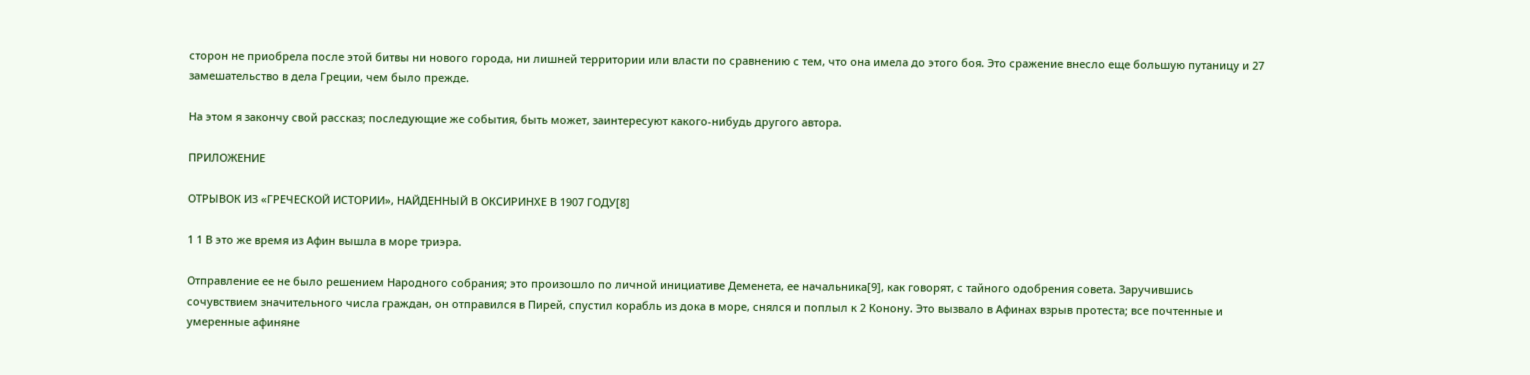сторон не приобрела после этой битвы ни нового города, ни лишней территории или власти по сравнению с тем, что она имела до этого боя. Это сражение внесло еще большую путаницу и 27 замешательство в дела Греции, чем было прежде.

На этом я закончу свой рассказ; последующие же события, быть может, заинтересуют какого-нибудь другого автора.

ПРИЛОЖЕНИЕ

ОТРЫВОК ИЗ «ГРЕЧЕСКОЙ ИСТОРИИ», НАЙДЕННЫЙ В ОКСИРИНХЕ В 1907 ГОДУ[8]

1 1 В это же время из Афин вышла в море триэра.

Отправление ее не было решением Народного собрания; это произошло по личной инициативе Деменета, ее начальника[9], как говорят, с тайного одобрения совета. Заручившись сочувствием значительного числа граждан, он отправился в Пирей, спустил корабль из дока в море, снялся и поплыл к 2 Конону. Это вызвало в Афинах взрыв протеста; все почтенные и умеренные афиняне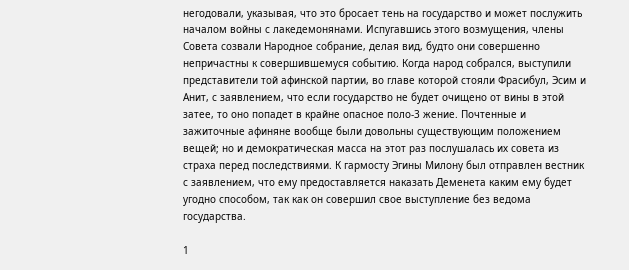негодовали, указывая, что это бросает тень на государство и может послужить началом войны с лакедемонянами. Испугавшись этого возмущения, члены Совета созвали Народное собрание, делая вид, будто они совершенно непричастны к совершившемуся событию. Когда народ собрался, выступили представители той афинской партии, во главе которой стояли Фрасибул, Эсим и Анит, с заявлением, что если государство не будет очищено от вины в этой затее, то оно попадет в крайне опасное поло-3 жение. Почтенные и зажиточные афиняне вообще были довольны существующим положением вещей; но и демократическая масса на этот раз послушалась их совета из страха перед последствиями. К гармосту Эгины Милону был отправлен вестник с заявлением, что ему предоставляется наказать Деменета каким ему будет угодно способом, так как он совершил свое выступление без ведома государства.

1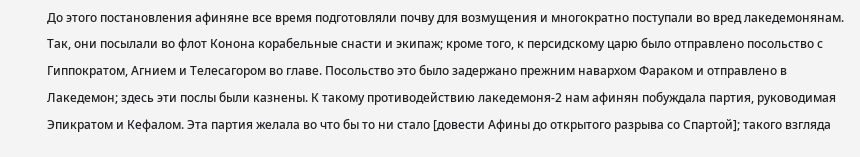До этого постановления афиняне все время подготовляли почву для возмущения и многократно поступали во вред лакедемонянам. Так, они посылали во флот Конона корабельные снасти и экипаж; кроме того, к персидскому царю было отправлено посольство с Гиппократом, Агнием и Телесагором во главе. Посольство это было задержано прежним навархом Фараком и отправлено в Лакедемон; здесь эти послы были казнены. К такому противодействию лакедемоня-2 нам афинян побуждала партия, руководимая Эпикратом и Кефалом. Эта партия желала во что бы то ни стало [довести Афины до открытого разрыва со Спартой]; такого взгляда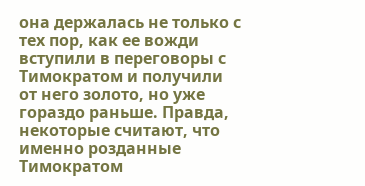она держалась не только с тех пор, как ее вожди вступили в переговоры с Тимократом и получили от него золото, но уже гораздо раньше. Правда, некоторые считают, что именно розданные Тимократом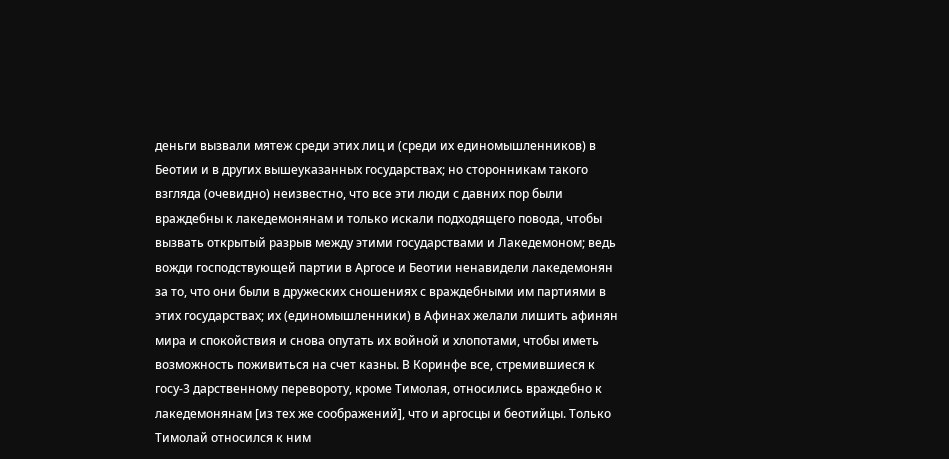деньги вызвали мятеж среди этих лиц и (среди их единомышленников) в Беотии и в других вышеуказанных государствах; но сторонникам такого взгляда (очевидно) неизвестно, что все эти люди с давних пор были враждебны к лакедемонянам и только искали подходящего повода, чтобы вызвать открытый разрыв между этими государствами и Лакедемоном; ведь вожди господствующей партии в Аргосе и Беотии ненавидели лакедемонян за то, что они были в дружеских сношениях с враждебными им партиями в этих государствах; их (единомышленники) в Афинах желали лишить афинян мира и спокойствия и снова опутать их войной и хлопотами, чтобы иметь возможность поживиться на счет казны. В Коринфе все, стремившиеся к госу-3 дарственному перевороту, кроме Тимолая, относились враждебно к лакедемонянам [из тех же соображений], что и аргосцы и беотийцы. Только Тимолай относился к ним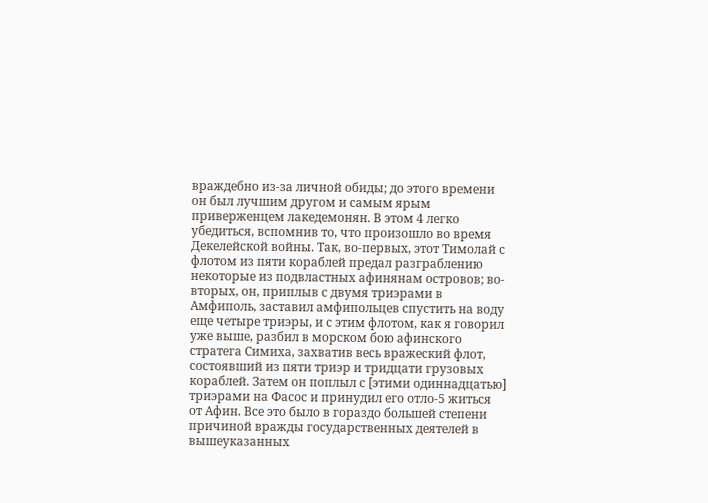враждебно из-за личной обиды; до этого времени он был лучшим другом и самым ярым приверженцем лакедемонян. В этом 4 легко убедиться, вспомнив то, что произошло во время Декелейской войны. Так, во-первых, этот Тимолай с флотом из пяти кораблей предал разграблению некоторые из подвластных афинянам островов; во-вторых, он, приплыв с двумя триэрами в Амфиполь, заставил амфипольцев спустить на воду еще четыре триэры, и с этим флотом, как я говорил уже выше, разбил в морском бою афинского стратега Симиха, захватив весь вражеский флот, состоявший из пяти триэр и тридцати грузовых кораблей. Затем он поплыл с [этими одиннадцатью] триэрами на Фасос и принудил его отло-5 житься от Афин. Все это было в гораздо большей степени причиной вражды государственных деятелей в вышеуказанных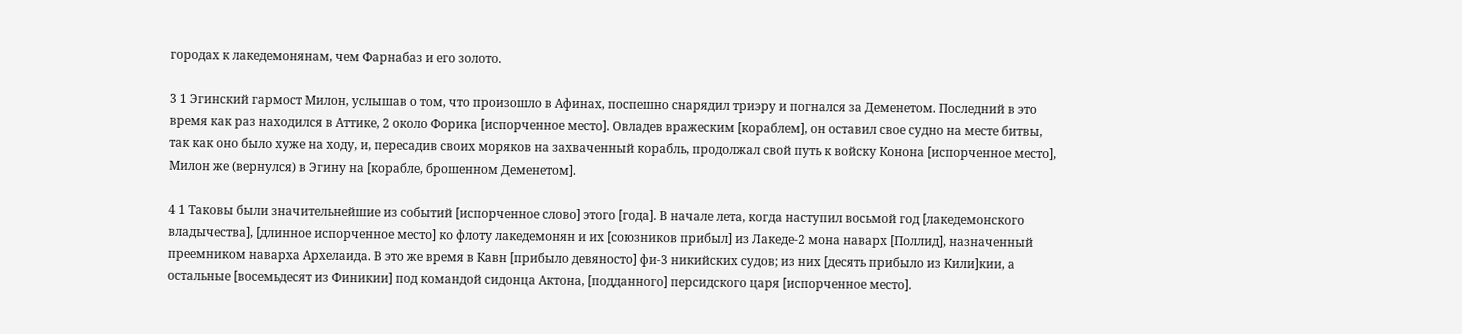городах к лакедемонянам, чем Фарнабаз и его золото.

3 1 Эгинский гармост Милон, услышав о том, что произошло в Афинах, поспешно снарядил триэру и погнался за Деменетом. Последний в это время как раз находился в Аттике, 2 около Форика [испорченное место]. Овладев вражеским [кораблем], он оставил свое судно на месте битвы, так как оно было хуже на ходу, и, пересадив своих моряков на захваченный корабль, продолжал свой путь к войску Конона [испорченное место], Милон же (вернулся) в Эгину на [корабле, брошенном Деменетом].

4 1 Таковы были значительнейшие из событий [испорченное слово] этого [года]. В начале лета, когда наступил восьмой год [лакедемонского владычества], [длинное испорченное место] ко флоту лакедемонян и их [союзников прибыл] из Лакеде-2 мона наварх [Поллид], назначенный преемником наварха Архелаида. В это же время в Кавн [прибыло девяносто] фи-3 никийских судов; из них [десять прибыло из Кили]кии, а остальные [восемьдесят из Финикии] под командой сидонца Актона, [подданного] персидского царя [испорченное место].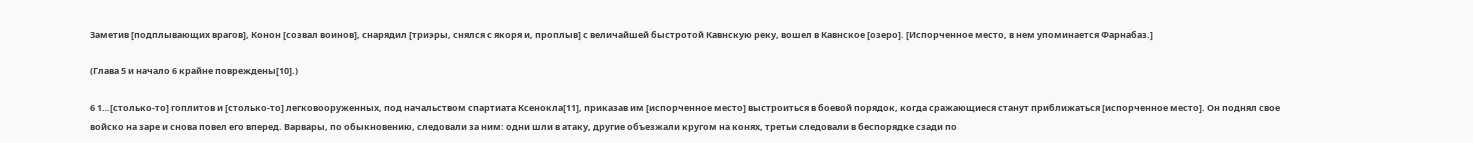Заметив [подплывающих врагов], Конон [созвал воинов], снарядил [триэры, снялся с якоря и, проплыв] с величайшей быстротой Кавнскую реку, вошел в Кавнское [озеро]. [Испорченное место, в нем упоминается Фарнабаз.]

(Глава 5 и начало 6 крайне повреждены[10].)

6 1…[столько-то] гоплитов и [столько-то] легковооруженных, под начальством спартиата Ксенокла[11], приказав им [испорченное место] выстроиться в боевой порядок, когда сражающиеся станут приближаться [испорченное место]. Он поднял свое войско на заре и снова повел его вперед. Варвары, по обыкновению, следовали за ним: одни шли в атаку, другие объезжали кругом на конях, третьи следовали в беспорядке сзади по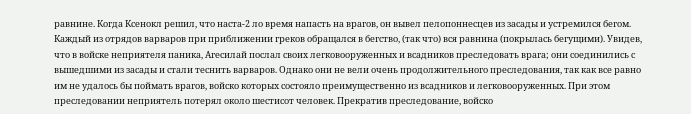равнине. Когда Ксенокл решил, что наста-2 ло время напасть на врагов, он вывел пелопоннесцев из засады и устремился бегом. Каждый из отрядов варваров при приближении греков обращался в бегство, (так что) вся равнина (покрылась бегущими). Увидев, что в войске неприятеля паника, Агесилай послал своих легковооруженных и всадников преследовать врага; они соединились с вышедшими из засады и стали теснить варваров. Однако они не вели очень продолжительного преследования, так как все равно им не удалось бы поймать врагов, войско которых состояло преимущественно из всадников и легковооруженных. При этом преследовании неприятель потерял около шестисот человек. Прекратив преследование, войско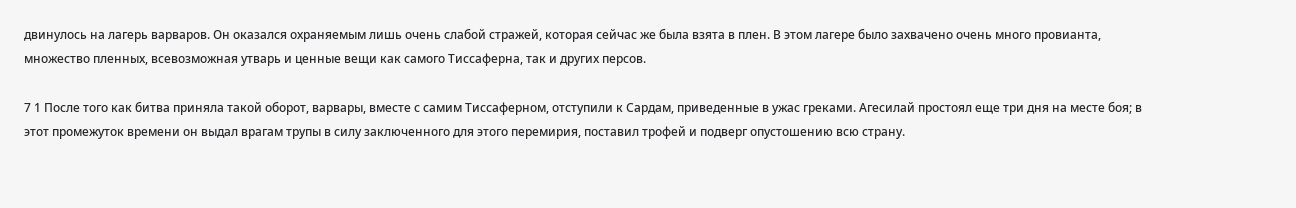двинулось на лагерь варваров. Он оказался охраняемым лишь очень слабой стражей, которая сейчас же была взята в плен. В этом лагере было захвачено очень много провианта, множество пленных, всевозможная утварь и ценные вещи как самого Тиссаферна, так и других персов.

7 1 После того как битва приняла такой оборот, варвары, вместе с самим Тиссаферном, отступили к Сардам, приведенные в ужас греками. Агесилай простоял еще три дня на месте боя; в этот промежуток времени он выдал врагам трупы в силу заключенного для этого перемирия, поставил трофей и подверг опустошению всю страну.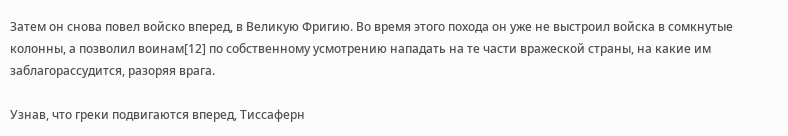Затем он снова повел войско вперед, в Великую Фригию. Во время этого похода он уже не выстроил войска в сомкнутые колонны, а позволил воинам[12] по собственному усмотрению нападать на те части вражеской страны, на какие им заблагорассудится, разоряя врага.

Узнав, что греки подвигаются вперед, Тиссаферн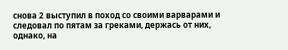снова 2 выступил в поход со своими варварами и следовал по пятам за греками, держась от них, однако, на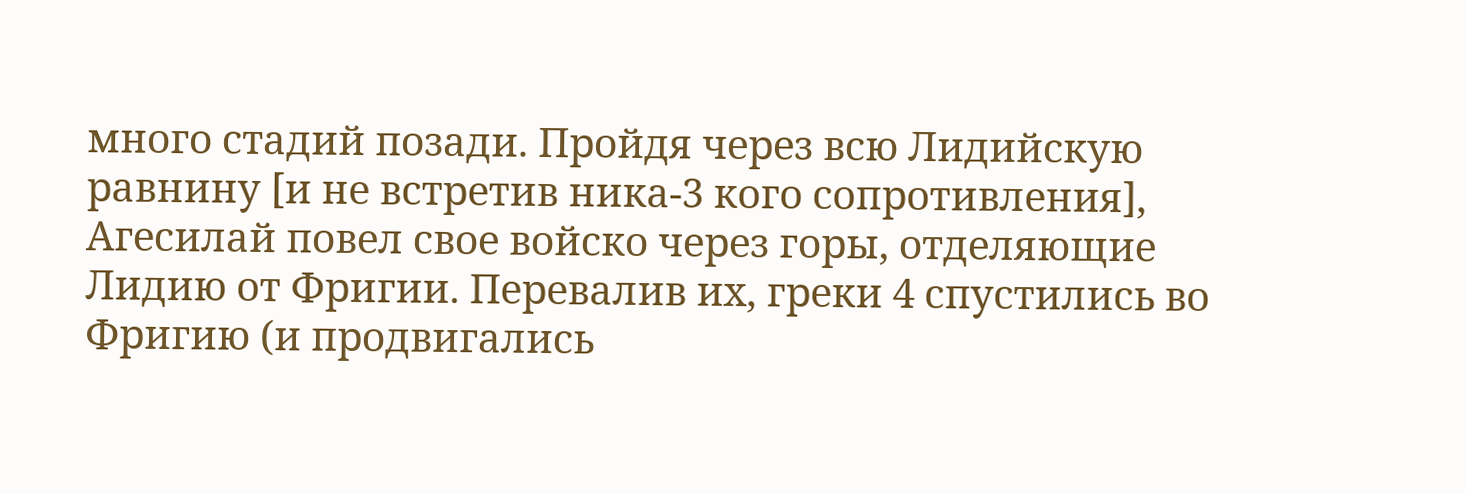много стадий позади. Пройдя через всю Лидийскую равнину [и не встретив ника-3 кого сопротивления], Агесилай повел свое войско через горы, отделяющие Лидию от Фригии. Перевалив их, греки 4 спустились во Фригию (и продвигались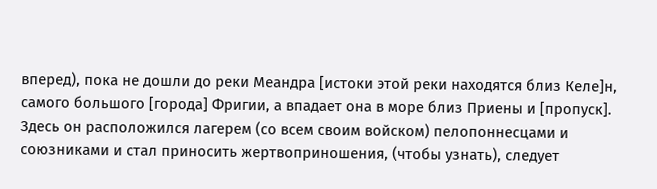вперед), пока не дошли до реки Меандра [истоки этой реки находятся близ Келе]н, самого большого [города] Фригии, а впадает она в море близ Приены и [пропуск]. Здесь он расположился лагерем (со всем своим войском) пелопоннесцами и союзниками и стал приносить жертвоприношения, (чтобы узнать), следует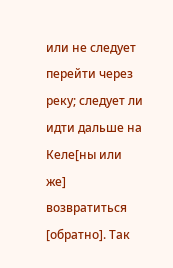или не следует перейти через реку; следует ли идти дальше на Келе[ны или же] возвратиться [обратно]. Так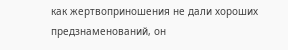как жертвоприношения не дали хороших предзнаменований, он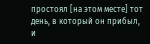простоял [на этом месте] тот день, в который он прибыл, и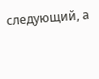следующий, а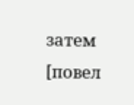затем [повел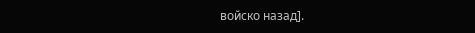войско назад].